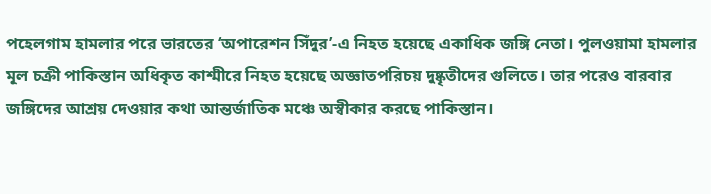পহেলগাম হামলার পরে ভারতের ‘অপারেশন সিঁদুর’-এ নিহত হয়েছে একাধিক জঙ্গি নেতা। পুলওয়ামা হামলার মূল চক্রী পাকিস্তান অধিকৃত কাশ্মীরে নিহত হয়েছে অজ্ঞাতপরিচয় দুষ্কৃতীদের গুলিতে। তার পরেও বারবার জঙ্গিদের আশ্রয় দেওয়ার কথা আন্তর্জাতিক মঞ্চে অস্বীকার করছে পাকিস্তান।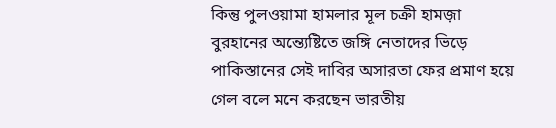কিন্তু পুলওয়ামা হামলার মূল চক্রী হামজ়া বুরহানের অন্ত্যেষ্টিতে জঙ্গি নেতাদের ভিড়ে পাকিস্তানের সেই দাবির অসারতা ফের প্রমাণ হয়ে গেল বলে মনে করছেন ভারতীয়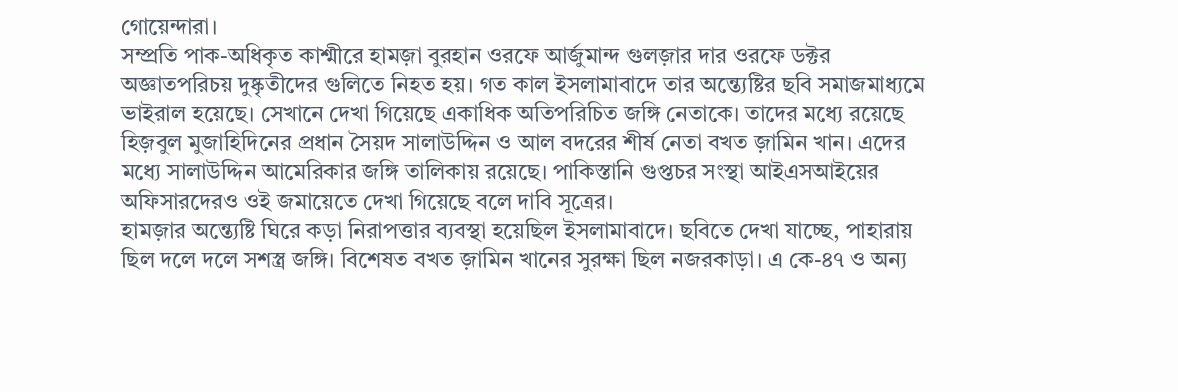গোয়েন্দারা।
সম্প্রতি পাক-অধিকৃত কাশ্মীরে হামজ়া বুরহান ওরফে আর্জুমান্দ গুলজ়ার দার ওরফে ডক্টর অজ্ঞাতপরিচয় দুষ্কৃতীদের গুলিতে নিহত হয়। গত কাল ইসলামাবাদে তার অন্ত্যেষ্টির ছবি সমাজমাধ্যমে ভাইরাল হয়েছে। সেখানে দেখা গিয়েছে একাধিক অতিপরিচিত জঙ্গি নেতাকে। তাদের মধ্যে রয়েছে হিজ়বুল মুজাহিদিনের প্রধান সৈয়দ সালাউদ্দিন ও আল বদরের শীর্ষ নেতা বখত জ়ামিন খান। এদের মধ্যে সালাউদ্দিন আমেরিকার জঙ্গি তালিকায় রয়েছে। পাকিস্তানি গুপ্তচর সংস্থা আইএসআইয়ের অফিসারদেরও ওই জমায়েতে দেখা গিয়েছে বলে দাবি সূত্রের।
হামজ়ার অন্ত্যেষ্টি ঘিরে কড়া নিরাপত্তার ব্যবস্থা হয়েছিল ইসলামাবাদে। ছবিতে দেখা যাচ্ছে, পাহারায় ছিল দলে দলে সশস্ত্র জঙ্গি। বিশেষত বখত জ়ামিন খানের সুরক্ষা ছিল নজরকাড়া। এ কে-৪৭ ও অন্য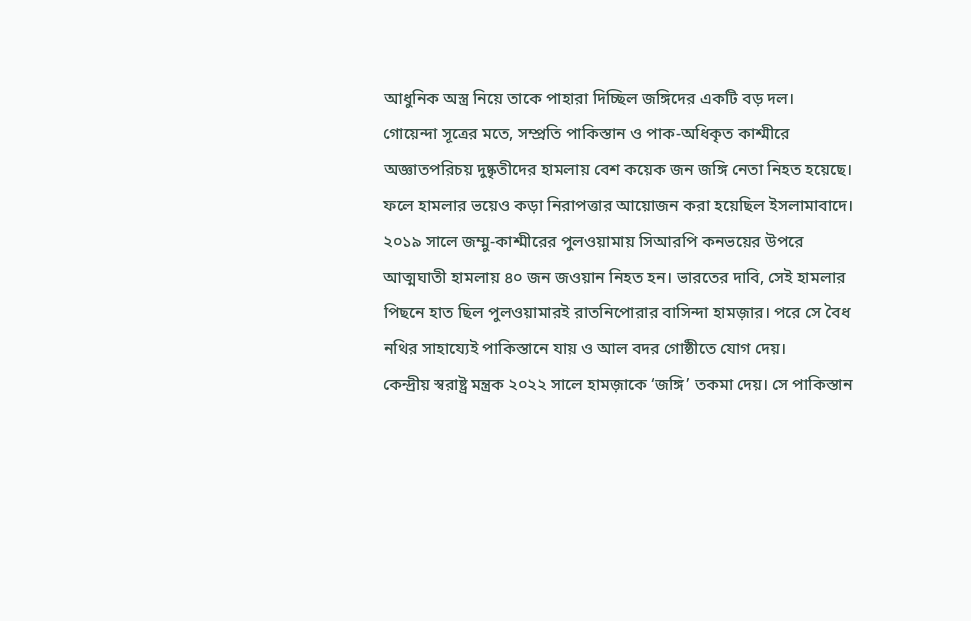আধুনিক অস্ত্র নিয়ে তাকে পাহারা দিচ্ছিল জঙ্গিদের একটি বড় দল।
গোয়েন্দা সূত্রের মতে, সম্প্রতি পাকিস্তান ও পাক-অধিকৃত কাশ্মীরে অজ্ঞাতপরিচয় দুষ্কৃতীদের হামলায় বেশ কয়েক জন জঙ্গি নেতা নিহত হয়েছে। ফলে হামলার ভয়েও কড়া নিরাপত্তার আয়োজন করা হয়েছিল ইসলামাবাদে।
২০১৯ সালে জম্মু-কাশ্মীরের পুলওয়ামায় সিআরপি কনভয়ের উপরে আত্মঘাতী হামলায় ৪০ জন জওয়ান নিহত হন। ভারতের দাবি, সেই হামলার পিছনে হাত ছিল পুলওয়ামারই রাতনিপোরার বাসিন্দা হামজ়ার। পরে সে বৈধ নথির সাহায্যেই পাকিস্তানে যায় ও আল বদর গোষ্ঠীতে যোগ দেয়।
কেন্দ্রীয় স্বরাষ্ট্র মন্ত্রক ২০২২ সালে হামজ়াকে ‘জঙ্গি’ তকমা দেয়। সে পাকিস্তান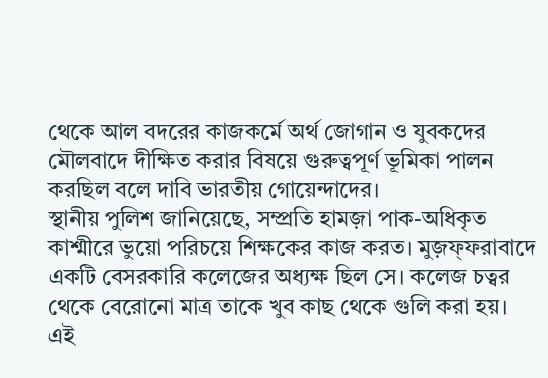থেকে আল বদরের কাজকর্মে অর্থ জোগান ও যুবকদের মৌলবাদে দীক্ষিত করার বিষয়ে গুরুত্বপূর্ণ ভূমিকা পালন করছিল বলে দাবি ভারতীয় গোয়েন্দাদের।
স্থানীয় পুলিশ জানিয়েছে, সম্প্রতি হামজ়া পাক-অধিকৃত কাশ্মীরে ভুয়ো পরিচয়ে শিক্ষকের কাজ করত। মুজ়ফ্ফরাবাদে একটি বেসরকারি কলেজের অধ্যক্ষ ছিল সে। কলেজ চত্বর থেকে বেরোনো মাত্র তাকে খুব কাছ থেকে গুলি করা হয়।
এই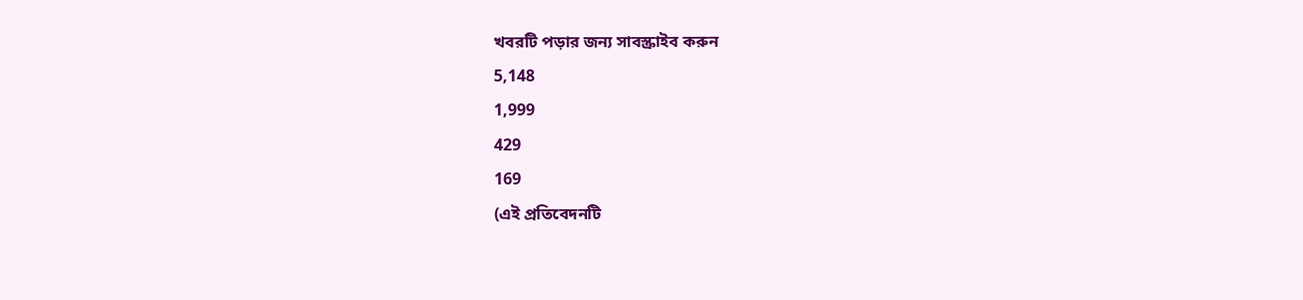খবরটি পড়ার জন্য সাবস্ক্রাইব করুন
5,148
1,999
429
169
(এই প্রতিবেদনটি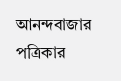আনন্দবাজার পত্রিকার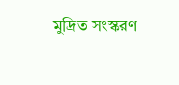মুদ্রিত সংস্করণ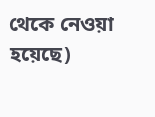থেকে নেওয়া হয়েছে)